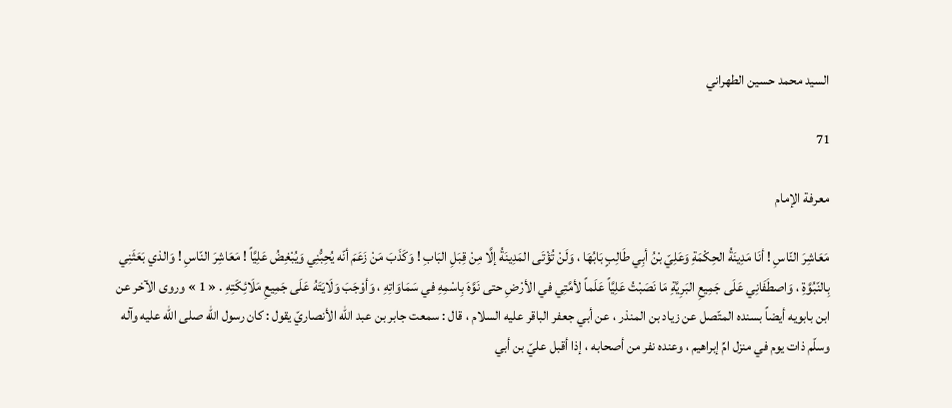السيد محمد حسين الطهراني

71

معرفة الإمام

مَعَاشِرَ النّاسِ ! أنَا مَدِينَةُ الحِكْمَةِ وَعَلِيّ بْنُ أبِي طَالِبٍ بَابُهَا ، وَلَنْ تُؤْتَى المَدِينَةُ إلَّا مِنْ قِبَلِ البَابِ ! وَكَذَبَ مَنْ زَعَمَ أنّه يُحِبُّنِي وَيُبْغِضُ عَلِيَّاً ! مَعَاشِرَ النّاسِ ! وَالذي بَعَثَنِي بِالنّبُوَّةِ ، وَاصطَفَانِي عَلَى جَمِيعِ البَرِيَّةِ مَا نَصَبْتُ عَلِيَّاً عَلَماً لأمَّتِي في الأرْضِ حتى نَوَّهَ بِاسْمِهِ في سَمَاوَاتِهِ ، وَأوْجَبَ وَلَايَتَهُ عَلَى جَمِيعِ مَلَائِكَتِهِ . « 1 » وروى الآخر عن ابن بابويه أيضاً بسنده المتّصل عن زياد بن المنذر ، عن أبي جعفر الباقر عليه السلام ، قال : سمعت جابر بن عبد الله الأنصاريّ يقول : كان رسول الله صلى الله عليه وآله وسلّم ذات يوم في منزل امِّ إبراهيم ، وعنده نفر من أصحابه ، إذا أقبل عليّ بن أبي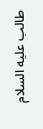طالب عليه السلام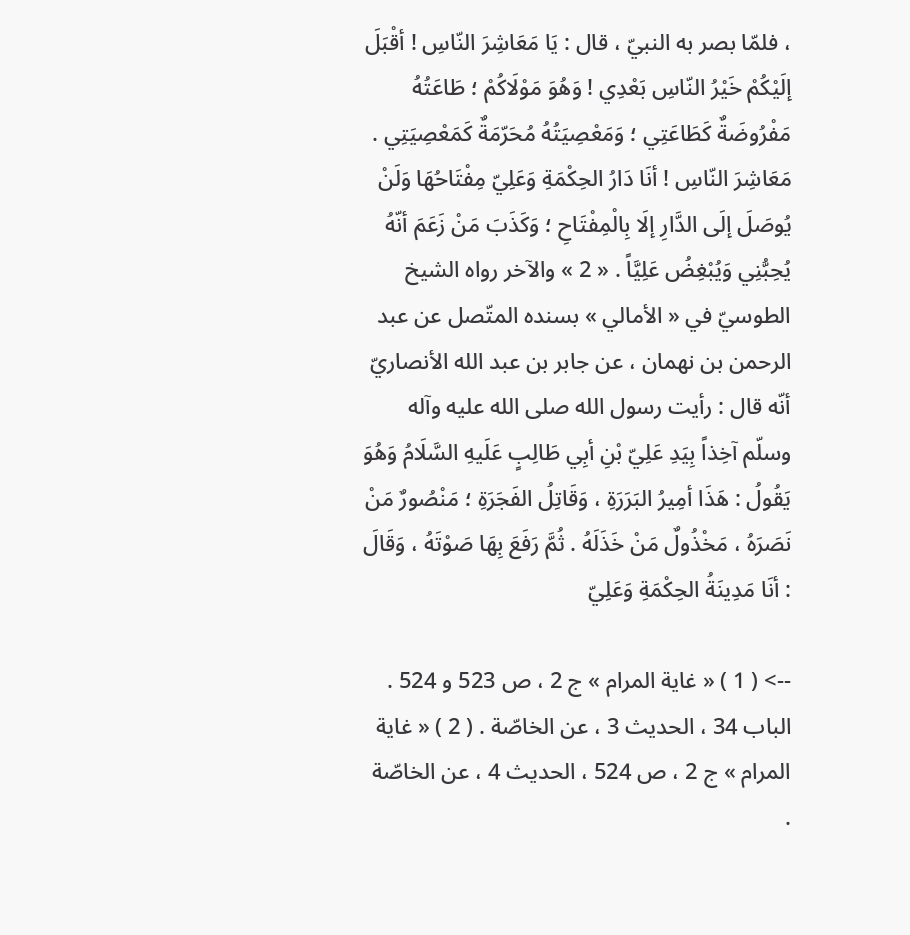، فلمّا بصر به النبيّ ، قال : يَا مَعَاشِرَ النّاسِ ! أقْبَلَ إلَيْكُمْ خَيْرُ النّاسِ بَعْدِي ! وَهُوَ مَوْلَاكُمْ ؛ طَاعَتُهُ مَفْرُوضَةٌ كَطَاعَتِي ؛ وَمَعْصِيَتُهُ مُحَرّمَةٌ كَمَعْصِيَتِي . مَعَاشِرَ النّاسِ ! أنَا دَارُ الحِكْمَةِ وَعَلِيّ مِفْتَاحُهَا وَلَنْ يُوصَلَ إلَى الدَّارِ إلَا بِالْمِفْتَاحِ ؛ وَكَذَبَ مَنْ زَعَمَ أنّهُ يُحِبُّنِي وَيُبْغِضُ عَلِيَّاً . « 2 » والآخر رواه الشيخ الطوسيّ في « الأمالي » بسنده المتّصل عن عبد الرحمن بن نهمان ، عن جابر بن عبد الله الأنصاريّ أنّه قال : رأيت رسول الله صلى الله عليه وآله وسلّم آخِذاً بِيَدِ عَلِيّ بْنِ أبِي طَالِبٍ عَلَيهِ السَّلَامُ وَهُوَ يَقُولُ : هَذَا أمِيرُ البَرَرَةِ ، وَقَاتِلُ الفَجَرَةِ ؛ مَنْصُورٌ مَنْ نَصَرَهُ ، مَخْذُولٌ مَنْ خَذَلَهُ . ثُمَّ رَفَعَ بِهَا صَوْتَهُ ، وَقَالَ : أنَا مَدِينَةُ الحِكْمَةِ وَعَلِيّ

--> ( 1 ) « غاية المرام » ج 2 ، ص 523 و 524 . الباب 34 ، الحديث 3 ، عن الخاصّة . ( 2 ) « غاية المرام » ج 2 ، ص 524 ، الحديث 4 ، عن الخاصّة .